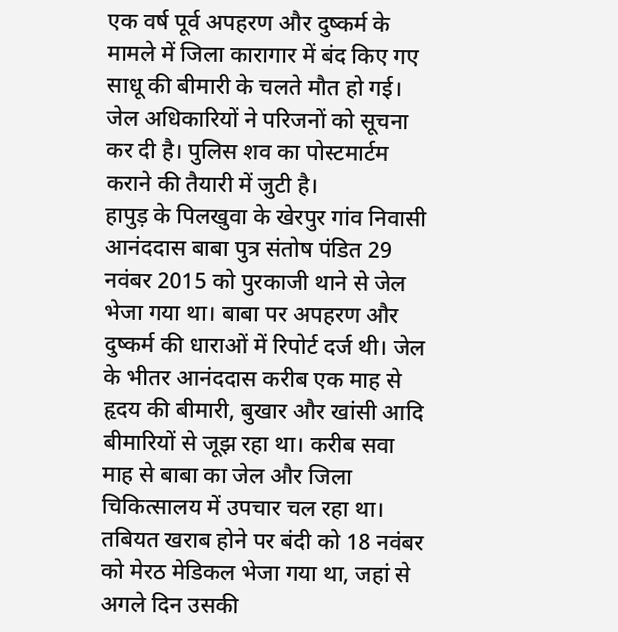एक वर्ष पूर्व अपहरण और दुष्कर्म के मामले में जिला कारागार में बंद किए गए साधू की बीमारी के चलते मौत हो गई। जेल अधिकारियों ने परिजनों को सूचना कर दी है। पुलिस शव का पोस्टमार्टम कराने की तैयारी में जुटी है।
हापुड़ के पिलखुवा के खेरपुर गांव निवासी आनंददास बाबा पुत्र संतोष पंडित 29 नवंबर 2015 को पुरकाजी थाने से जेल भेजा गया था। बाबा पर अपहरण और दुष्कर्म की धाराओं में रिपोर्ट दर्ज थी। जेल के भीतर आनंददास करीब एक माह से हृदय की बीमारी, बुखार और खांसी आदि बीमारियों से जूझ रहा था। करीब सवा माह से बाबा का जेल और जिला चिकित्सालय में उपचार चल रहा था।
तबियत खराब होने पर बंदी को 18 नवंबर को मेरठ मेडिकल भेजा गया था, जहां से अगले दिन उसकी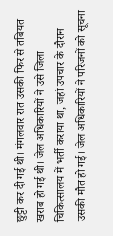छुट्टी कर दी गई थी। मंगलवार रात उसकी फिर से तबियत खराब हो गई थी। जेल अधिकारियों ने उसे जिला चिकित्सालय में भर्ती कराया था, जहां उपचार के दौरान उसकी मौत हो गई। जेल अधिकारियों ने परिजनों को सूचना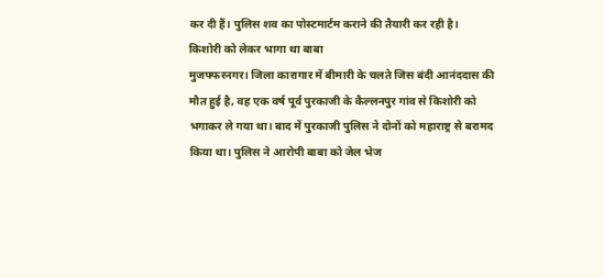कर दी हैं। पुलिस शव का पोस्टमार्टम कराने की तैयारी कर रही है।
किशोरी को लेकर भागा था बाबा
मुजफ्फरनगर। जिला कारागार में बीमारी के चलते जिस बंदी आनंददास की मौत हुई है, वह एक वर्ष पूर्व पुरकाजी के कैल्लनपुर गांव से किशोरी को भगाकर ले गया था। बाद में पुरकाजी पुलिस ने दोनों को महाराष्ट्र से बरामद किया था। पुलिस ने आरोपी बाबा को जेल भेज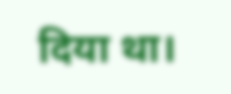दिया था।